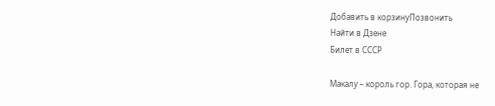Добавить в корзинуПозвонить
Найти в Дзене
Билет в СССР

Макалу – король гор. Гора, которая не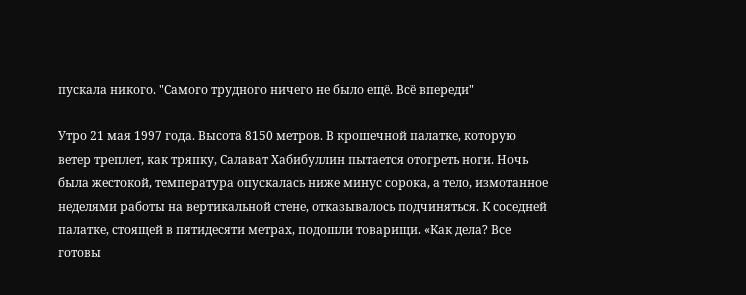пускала никого. "Самого трудного ничего не было ещё. Всё впереди"

Утро 21 мая 1997 года. Высота 8150 метров. В крошечной палатке, которую ветер треплет, как тряпку, Салават Хабибуллин пытается отогреть ноги. Ночь была жестокой, температура опускалась ниже минус сорока, а тело, измотанное неделями работы на вертикальной стене, отказывалось подчиняться. К соседней палатке, стоящей в пятидесяти метрах, подошли товарищи. «Как дела? Все готовы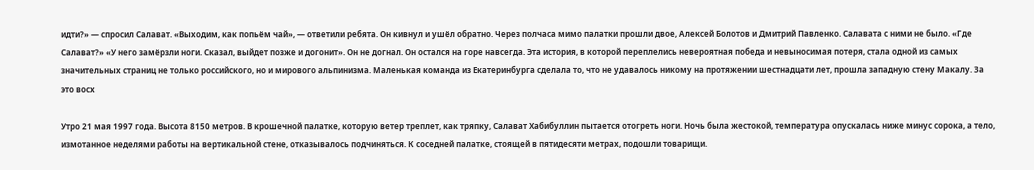идти?» — спросил Салават. «Выходим, как попьём чай», — ответили ребята. Он кивнул и ушёл обратно. Через полчаса мимо палатки прошли двое, Алексей Болотов и Дмитрий Павленко. Салавата с ними не было. «Где Салават?» «У него замёрзли ноги. Сказал, выйдет позже и догонит». Он не догнал. Он остался на горе навсегда. Эта история, в которой переплелись невероятная победа и невыносимая потеря, стала одной из самых значительных страниц не только российского, но и мирового альпинизма. Маленькая команда из Екатеринбурга сделала то, что не удавалось никому на протяжении шестнадцати лет, прошла западную стену Макалу. За это восх

Утро 21 мая 1997 года. Высота 8150 метров. В крошечной палатке, которую ветер треплет, как тряпку, Салават Хабибуллин пытается отогреть ноги. Ночь была жестокой, температура опускалась ниже минус сорока, а тело, измотанное неделями работы на вертикальной стене, отказывалось подчиняться. К соседней палатке, стоящей в пятидесяти метрах, подошли товарищи.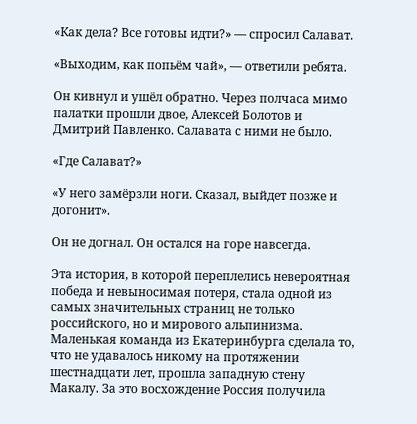«Как дела? Все готовы идти?» — спросил Салават.

«Выходим, как попьём чай», — ответили ребята.

Он кивнул и ушёл обратно. Через полчаса мимо палатки прошли двое, Алексей Болотов и Дмитрий Павленко. Салавата с ними не было.

«Где Салават?»

«У него замёрзли ноги. Сказал, выйдет позже и догонит».

Он не догнал. Он остался на горе навсегда.

Эта история, в которой переплелись невероятная победа и невыносимая потеря, стала одной из самых значительных страниц не только российского, но и мирового альпинизма. Маленькая команда из Екатеринбурга сделала то, что не удавалось никому на протяжении шестнадцати лет, прошла западную стену Макалу. За это восхождение Россия получила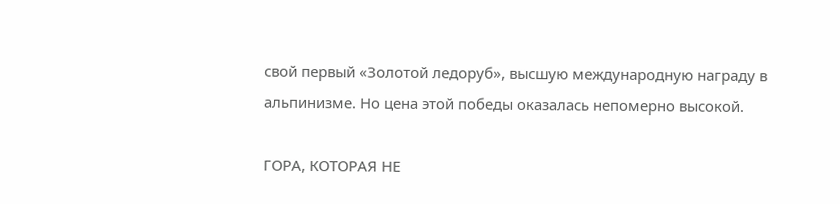свой первый «Золотой ледоруб», высшую международную награду в альпинизме. Но цена этой победы оказалась непомерно высокой.

ГОРА, КОТОРАЯ НЕ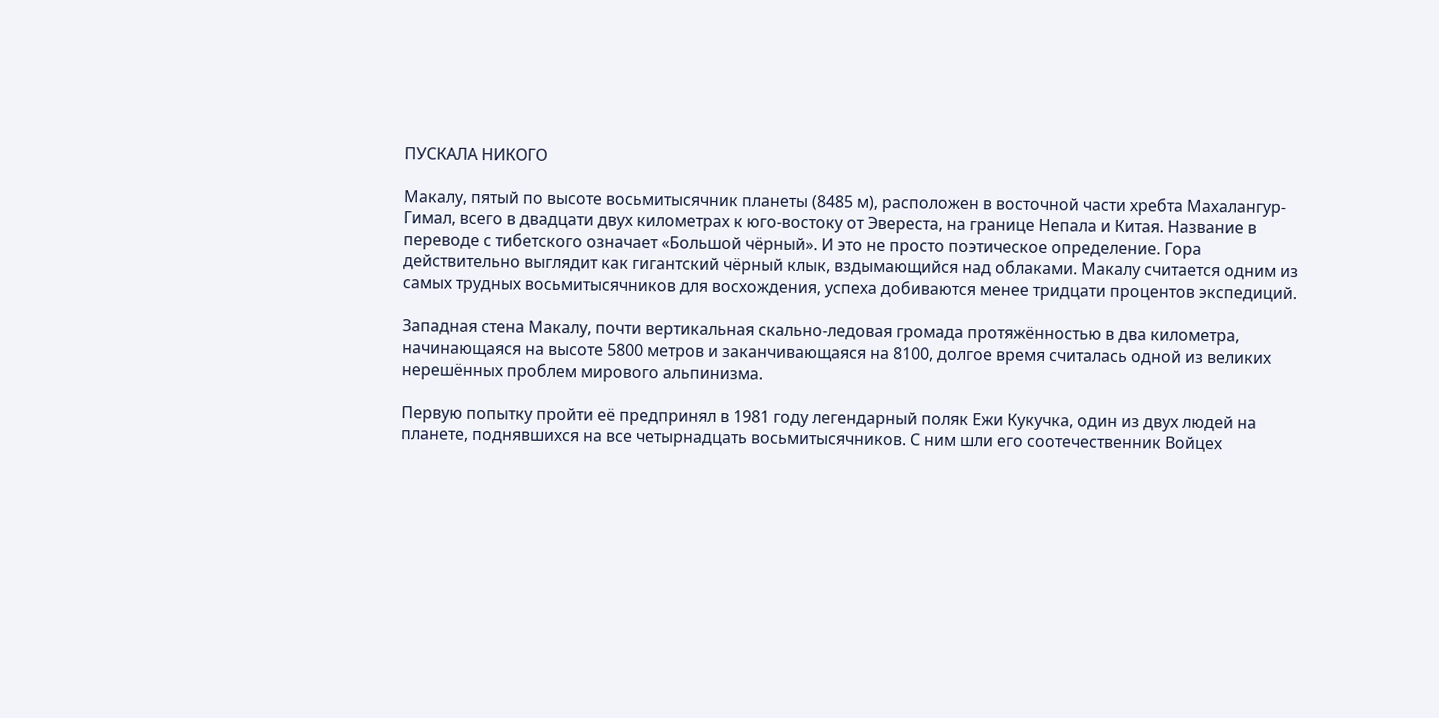ПУСКАЛА НИКОГО

Макалу, пятый по высоте восьмитысячник планеты (8485 м), расположен в восточной части хребта Махалангур-Гимал, всего в двадцати двух километрах к юго-востоку от Эвереста, на границе Непала и Китая. Название в переводе с тибетского означает «Большой чёрный». И это не просто поэтическое определение. Гора действительно выглядит как гигантский чёрный клык, вздымающийся над облаками. Макалу считается одним из самых трудных восьмитысячников для восхождения, успеха добиваются менее тридцати процентов экспедиций.

Западная стена Макалу, почти вертикальная скально-ледовая громада протяжённостью в два километра, начинающаяся на высоте 5800 метров и заканчивающаяся на 8100, долгое время считалась одной из великих нерешённых проблем мирового альпинизма.

Первую попытку пройти её предпринял в 1981 году легендарный поляк Ежи Кукучка, один из двух людей на планете, поднявшихся на все четырнадцать восьмитысячников. С ним шли его соотечественник Войцех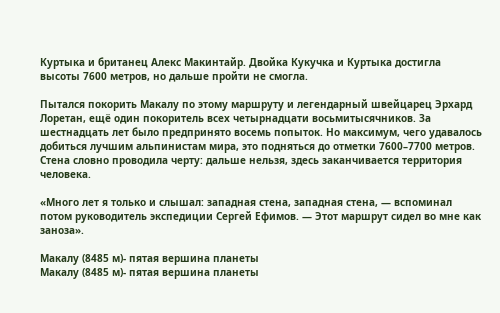Куртыка и британец Алекс Макинтайр. Двойка Кукучка и Куртыка достигла высоты 7600 метров, но дальше пройти не смогла.

Пытался покорить Макалу по этому маршруту и легендарный швейцарец Эрхард Лоретан, ещё один покоритель всех четырнадцати восьмитысячников. За шестнадцать лет было предпринято восемь попыток. Но максимум, чего удавалось добиться лучшим альпинистам мира, это подняться до отметки 7600–7700 метров. Стена словно проводила черту: дальше нельзя, здесь заканчивается территория человека.

«Много лет я только и слышал: западная стена, западная стена, — вспоминал потом руководитель экспедиции Сергей Ефимов. — Этот маршрут сидел во мне как заноза».

Макалу (8485 м)- пятая вершина планеты
Макалу (8485 м)- пятая вершина планеты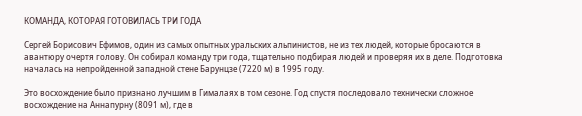КОМАНДА, КОТОРАЯ ГОТОВИЛАСЬ ТРИ ГОДА

Сергей Борисович Ефимов, один из самых опытных уральских альпинистов, не из тех людей, которые бросаются в авантюру очертя голову. Он собирал команду три года, тщательно подбирая людей и проверяя их в деле. Подготовка началась на непройденной западной стене Барунцзе (7220 м) в 1995 году.

Это восхождение было признано лучшим в Гималаях в том сезоне. Год спустя последовало технически сложное восхождение на Аннапурну (8091 м), где в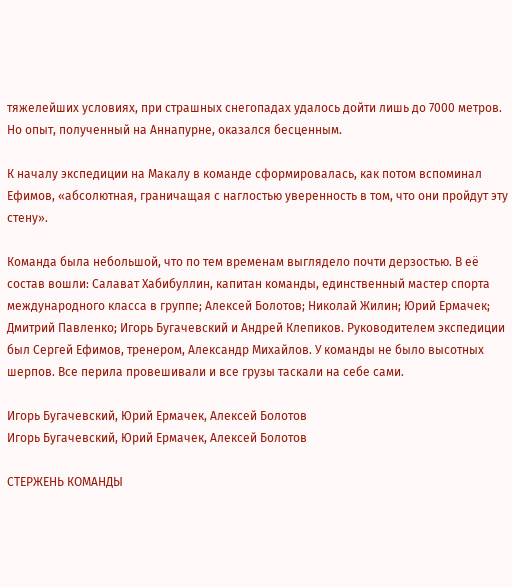тяжелейших условиях, при страшных снегопадах удалось дойти лишь до 7000 метров. Но опыт, полученный на Аннапурне, оказался бесценным.

К началу экспедиции на Макалу в команде сформировалась, как потом вспоминал Ефимов, «абсолютная, граничащая с наглостью уверенность в том, что они пройдут эту стену».

Команда была небольшой, что по тем временам выглядело почти дерзостью. В её состав вошли: Салават Хабибуллин, капитан команды, единственный мастер спорта международного класса в группе; Алексей Болотов; Николай Жилин; Юрий Ермачек; Дмитрий Павленко; Игорь Бугачевский и Андрей Клепиков. Руководителем экспедиции был Сергей Ефимов, тренером, Александр Михайлов. У команды не было высотных шерпов. Все перила провешивали и все грузы таскали на себе сами.

Игорь Бугачевский, Юрий Ермачек, Алексей Болотов
Игорь Бугачевский, Юрий Ермачек, Алексей Болотов

СТЕРЖЕНЬ КОМАНДЫ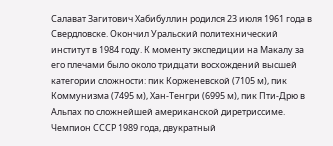Салават Загитович Хабибуллин родился 23 июля 1961 года в Свердловске. Окончил Уральский политехнический институт в 1984 году. К моменту экспедиции на Макалу за его плечами было около тридцати восхождений высшей категории сложности: пик Корженевской (7105 м), пик Коммунизма (7495 м), Хан-Тенгри (6995 м), пик Пти-Дрю в Альпах по сложнейшей американской диретриссиме. Чемпион СССР 1989 года, двукратный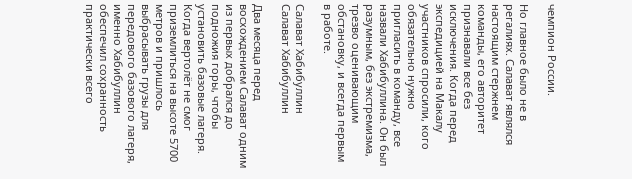чемпион России.

Но главное было не в регалиях. Салават являлся настоящим стержнем команды, его авторитет признавали все без исключения. Когда перед экспедицией на Макалу участников спросили, кого обязательно нужно пригласить в команду, все назвали Хабибуллина. Он был разумным, без экстремизма, трезво оценивающим обстановку, и всегда первым в работе.

Салават Хабибуллин
Салават Хабибуллин

Два месяца перед восхождением Салават одним из первых добрался до подножия горы, чтобы установить базовые лагеря. Когда вертолёт не смог приземлиться на высоте 5700 метров и пришлось выбрасывать грузы для передового базового лагеря, именно Хабибуллин обеспечил сохранность практически всего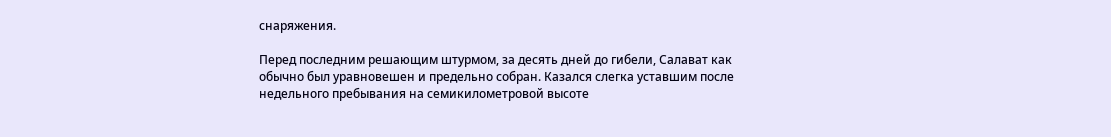снаряжения.

Перед последним решающим штурмом, за десять дней до гибели, Салават как обычно был уравновешен и предельно собран. Казался слегка уставшим после недельного пребывания на семикилометровой высоте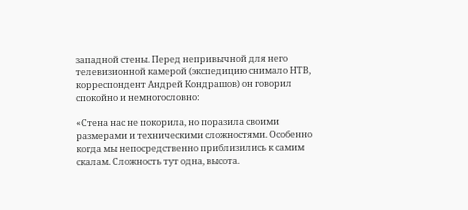западной стены. Перед непривычной для него телевизионной камерой (экспедицию снимало НТВ, корреспондент Андрей Кондрашов) он говорил спокойно и немногословно:

«Стена нас не покорила, но поразила своими размерами и техническими сложностями. Особенно когда мы непосредственно приблизились к самим скалам. Сложность тут одна, высота.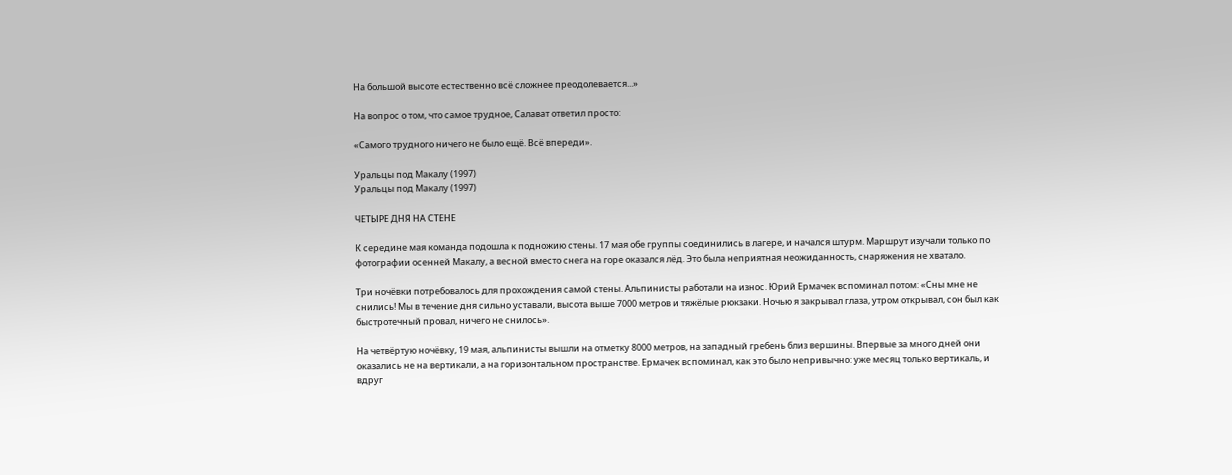На большой высоте естественно всё сложнее преодолевается...»

На вопрос о том, что самое трудное, Салават ответил просто:

«Самого трудного ничего не было ещё. Всё впереди».

Уральцы под Макалу (1997)
Уральцы под Макалу (1997)

ЧЕТЫРЕ ДНЯ НА СТЕНЕ

К середине мая команда подошла к подножию стены. 17 мая обе группы соединились в лагере, и начался штурм. Маршрут изучали только по фотографии осенней Макалу, а весной вместо снега на горе оказался лёд. Это была неприятная неожиданность, снаряжения не хватало.

Три ночёвки потребовалось для прохождения самой стены. Альпинисты работали на износ. Юрий Ермачек вспоминал потом: «Сны мне не снились! Мы в течение дня сильно уставали, высота выше 7000 метров и тяжёлые рюкзаки. Ночью я закрывал глаза, утром открывал, сон был как быстротечный провал, ничего не снилось».

На четвёртую ночёвку, 19 мая, альпинисты вышли на отметку 8000 метров, на западный гребень близ вершины. Впервые за много дней они оказались не на вертикали, а на горизонтальном пространстве. Ермачек вспоминал, как это было непривычно: уже месяц только вертикаль, и вдруг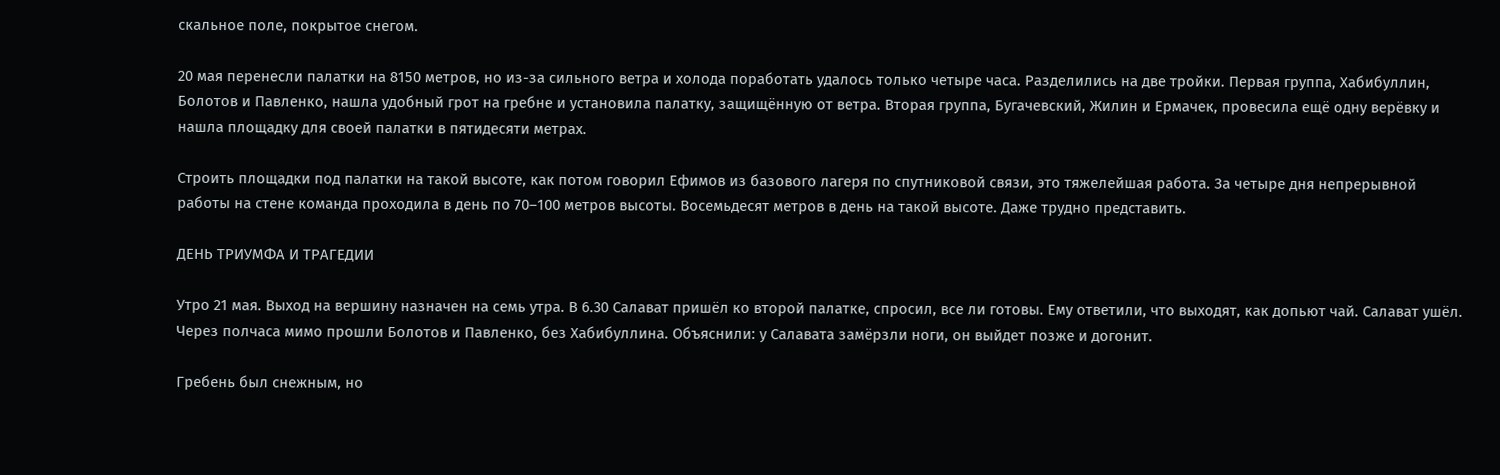скальное поле, покрытое снегом.

20 мая перенесли палатки на 8150 метров, но из-за сильного ветра и холода поработать удалось только четыре часа. Разделились на две тройки. Первая группа, Хабибуллин, Болотов и Павленко, нашла удобный грот на гребне и установила палатку, защищённую от ветра. Вторая группа, Бугачевский, Жилин и Ермачек, провесила ещё одну верёвку и нашла площадку для своей палатки в пятидесяти метрах.

Строить площадки под палатки на такой высоте, как потом говорил Ефимов из базового лагеря по спутниковой связи, это тяжелейшая работа. За четыре дня непрерывной работы на стене команда проходила в день по 70–100 метров высоты. Восемьдесят метров в день на такой высоте. Даже трудно представить.

ДЕНЬ ТРИУМФА И ТРАГЕДИИ

Утро 21 мая. Выход на вершину назначен на семь утра. В 6.30 Салават пришёл ко второй палатке, спросил, все ли готовы. Ему ответили, что выходят, как допьют чай. Салават ушёл. Через полчаса мимо прошли Болотов и Павленко, без Хабибуллина. Объяснили: у Салавата замёрзли ноги, он выйдет позже и догонит.

Гребень был снежным, но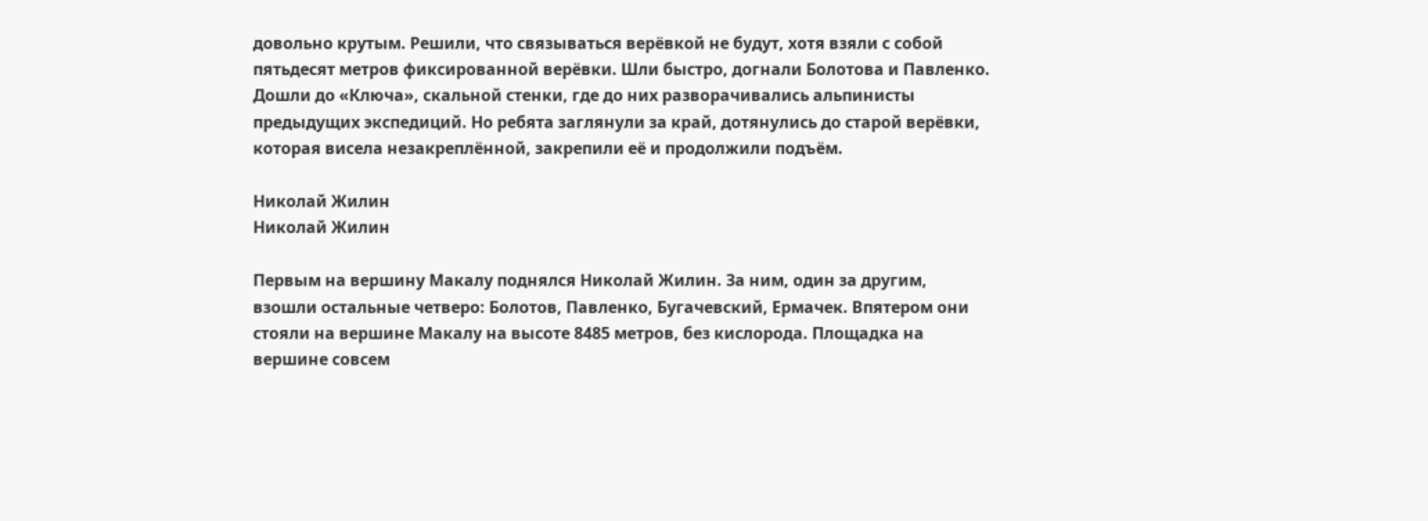довольно крутым. Решили, что связываться верёвкой не будут, хотя взяли с собой пятьдесят метров фиксированной верёвки. Шли быстро, догнали Болотова и Павленко. Дошли до «Ключа», скальной стенки, где до них разворачивались альпинисты предыдущих экспедиций. Но ребята заглянули за край, дотянулись до старой верёвки, которая висела незакреплённой, закрепили её и продолжили подъём.

Николай Жилин
Николай Жилин

Первым на вершину Макалу поднялся Николай Жилин. За ним, один за другим, взошли остальные четверо: Болотов, Павленко, Бугачевский, Ермачек. Впятером они стояли на вершине Макалу на высоте 8485 метров, без кислорода. Площадка на вершине совсем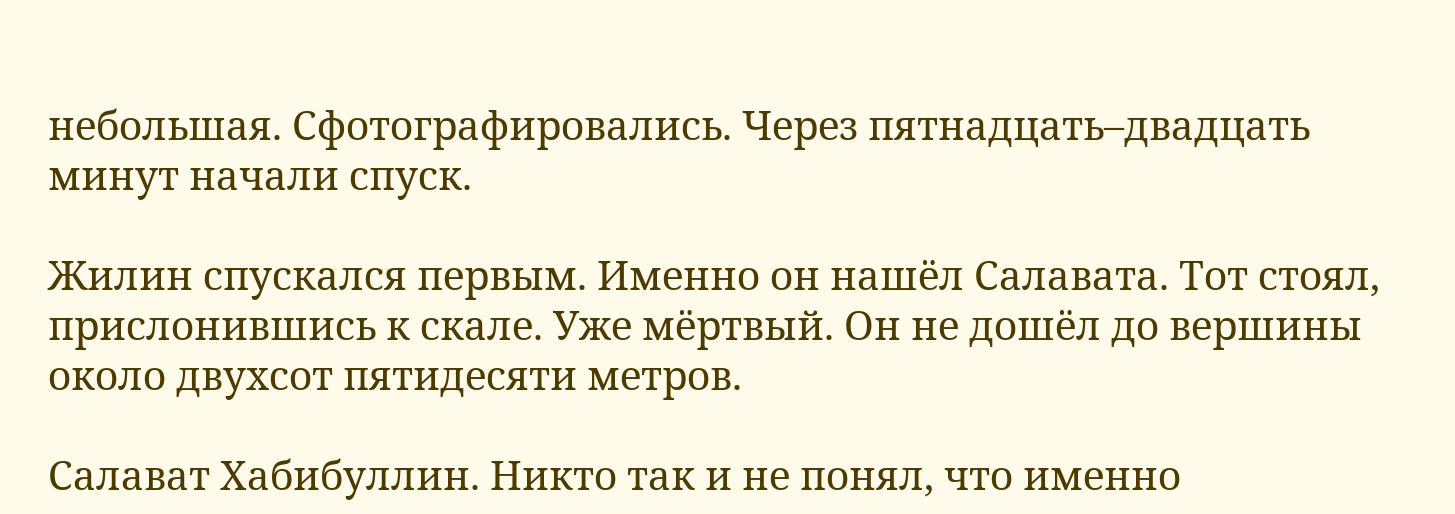небольшая. Сфотографировались. Через пятнадцать–двадцать минут начали спуск.

Жилин спускался первым. Именно он нашёл Салавата. Тот стоял, прислонившись к скале. Уже мёртвый. Он не дошёл до вершины около двухсот пятидесяти метров.

Салават Хабибуллин. Никто так и не понял, что именно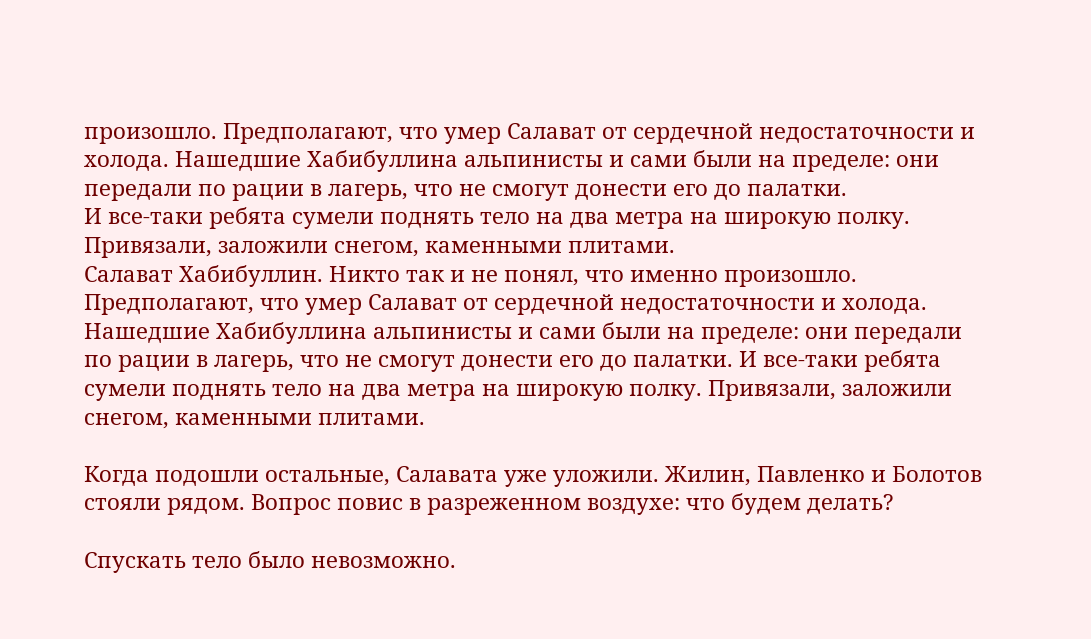произошло. Предполагают, что умер Салават от сердечной недостаточности и холода. Нашедшие Хабибуллина альпинисты и сами были на пределе: они передали по рации в лагерь, что не смогут донести его до палатки.
И все-таки ребята сумели поднять тело на два метра на широкую полку. Привязали, заложили снегом, каменными плитами.
Салават Хабибуллин. Никто так и не понял, что именно произошло. Предполагают, что умер Салават от сердечной недостаточности и холода. Нашедшие Хабибуллина альпинисты и сами были на пределе: они передали по рации в лагерь, что не смогут донести его до палатки. И все-таки ребята сумели поднять тело на два метра на широкую полку. Привязали, заложили снегом, каменными плитами.

Когда подошли остальные, Салавата уже уложили. Жилин, Павленко и Болотов стояли рядом. Вопрос повис в разреженном воздухе: что будем делать?

Спускать тело было невозможно.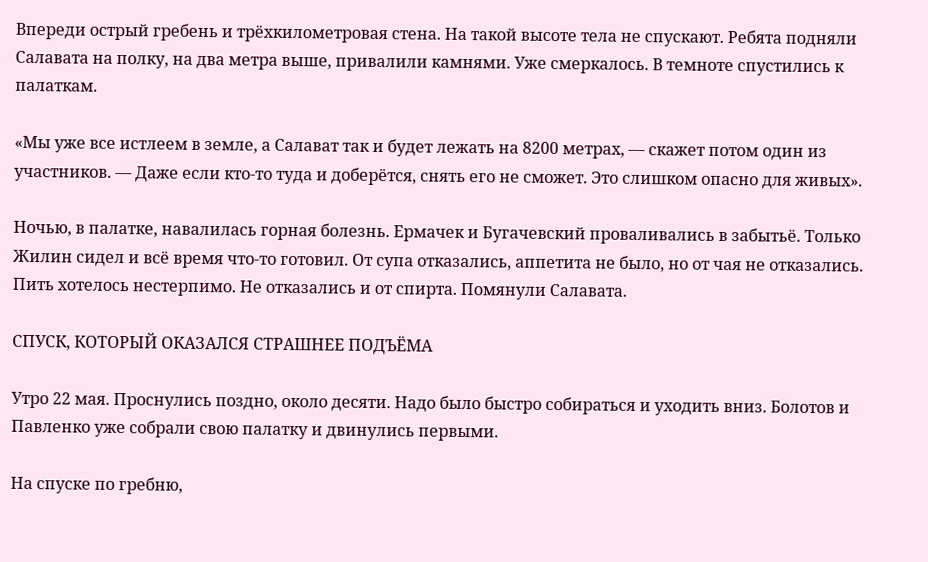Впереди острый гребень и трёхкилометровая стена. На такой высоте тела не спускают. Ребята подняли Салавата на полку, на два метра выше, привалили камнями. Уже смеркалось. В темноте спустились к палаткам.

«Мы уже все истлеем в земле, а Салават так и будет лежать на 8200 метрах, — скажет потом один из участников. — Даже если кто-то туда и доберётся, снять его не сможет. Это слишком опасно для живых».

Ночью, в палатке, навалилась горная болезнь. Ермачек и Бугачевский проваливались в забытьё. Только Жилин сидел и всё время что-то готовил. От супа отказались, аппетита не было, но от чая не отказались. Пить хотелось нестерпимо. Не отказались и от спирта. Помянули Салавата.

СПУСК, КОТОРЫЙ ОКАЗАЛСЯ СТРАШНЕЕ ПОДЪЁМА

Утро 22 мая. Проснулись поздно, около десяти. Надо было быстро собираться и уходить вниз. Болотов и Павленко уже собрали свою палатку и двинулись первыми.

На спуске по гребню,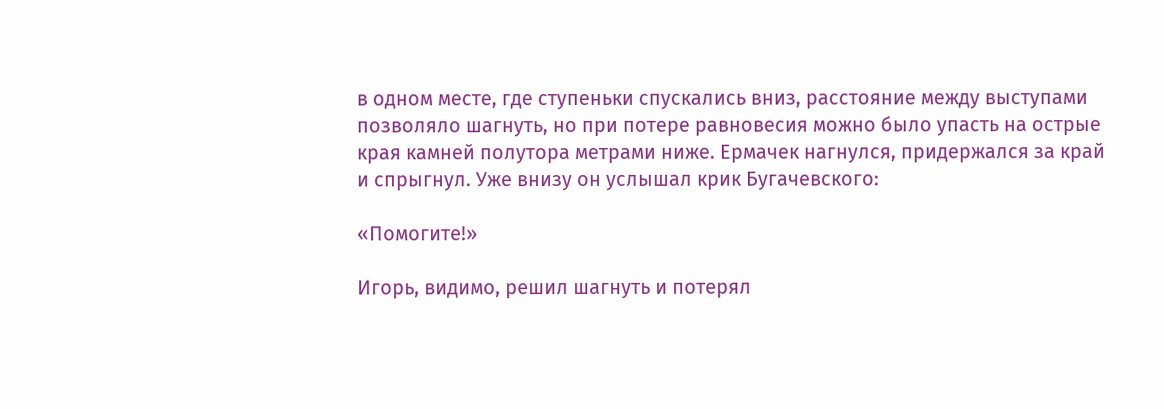в одном месте, где ступеньки спускались вниз, расстояние между выступами позволяло шагнуть, но при потере равновесия можно было упасть на острые края камней полутора метрами ниже. Ермачек нагнулся, придержался за край и спрыгнул. Уже внизу он услышал крик Бугачевского:

«Помогите!»

Игорь, видимо, решил шагнуть и потерял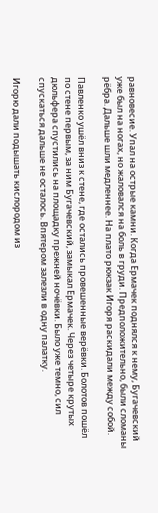равновесие. Упал на острые камни. Когда Ермачек поднялся к нему, Бугачевский уже был на ногах, но жаловался на боль в груди. Предположительно, были сломаны рёбра. Дальше шли медленнее. На плато рюкзак Игоря раскидали между собой.

Павленко ушёл вниз к стене, где остались провешенные верёвки. Болотов пошёл по стене первым, за ним Бугачевский, замыкал Ермачек. Через четыре крутых дюльфера спустились на площадку прежней ночёвки. Было уже темно, сил спускаться дальше не осталось. Впятером залезли в одну палатку.

Игорю дали подышать кислородом из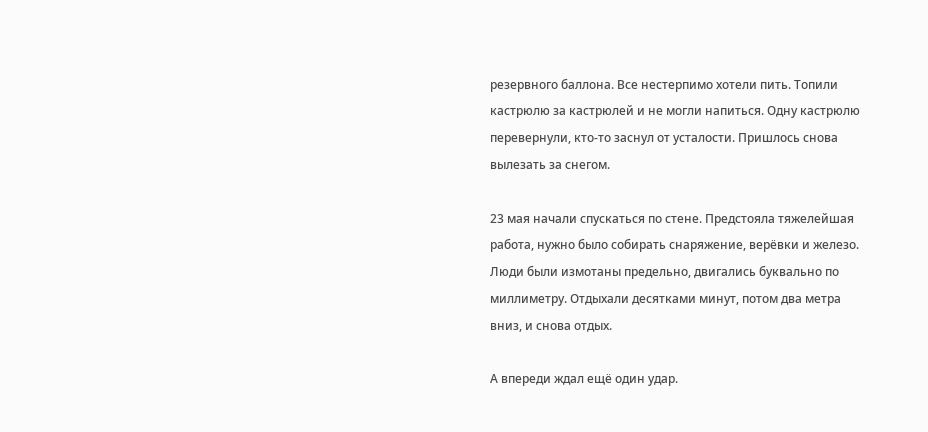резервного баллона. Все нестерпимо хотели пить. Топили кастрюлю за кастрюлей и не могли напиться. Одну кастрюлю перевернули, кто-то заснул от усталости. Пришлось снова вылезать за снегом.

23 мая начали спускаться по стене. Предстояла тяжелейшая работа, нужно было собирать снаряжение, верёвки и железо. Люди были измотаны предельно, двигались буквально по миллиметру. Отдыхали десятками минут, потом два метра вниз, и снова отдых.

А впереди ждал ещё один удар.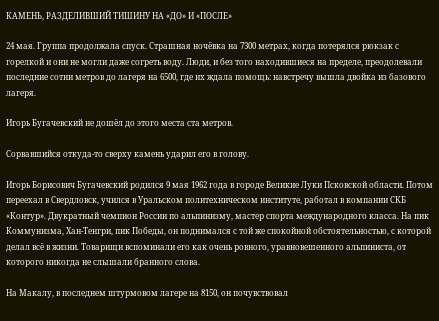КАМЕНЬ, РАЗДЕЛИВШИЙ ТИШИНУ НА «ДО» И «ПОСЛЕ»

24 мая. Группа продолжала спуск. Страшная ночёвка на 7300 метрах, когда потерялся рюкзак с горелкой и они не могли даже согреть воду. Люди, и без того находившиеся на пределе, преодолевали последние сотни метров до лагеря на 6500, где их ждала помощь: навстречу вышла двойка из базового лагеря.

Игорь Бугачевский не дошёл до этого места ста метров.

Сорвавшийся откуда-то сверху камень ударил его в голову.

Игорь Борисович Бугачевский родился 9 мая 1962 года в городе Великие Луки Псковской области. Потом переехал в Свердловск, учился в Уральском политехническом институте, работал в компании СКБ «Контур». Двукратный чемпион России по альпинизму, мастер спорта международного класса. На пик Коммунизма, Хан-Тенгри, пик Победы, он поднимался с той же спокойной обстоятельностью, с которой делал всё в жизни. Товарищи вспоминали его как очень ровного, уравновешенного альпиниста, от которого никогда не слышали бранного слова.

На Макалу, в последнем штурмовом лагере на 8150, он почувствовал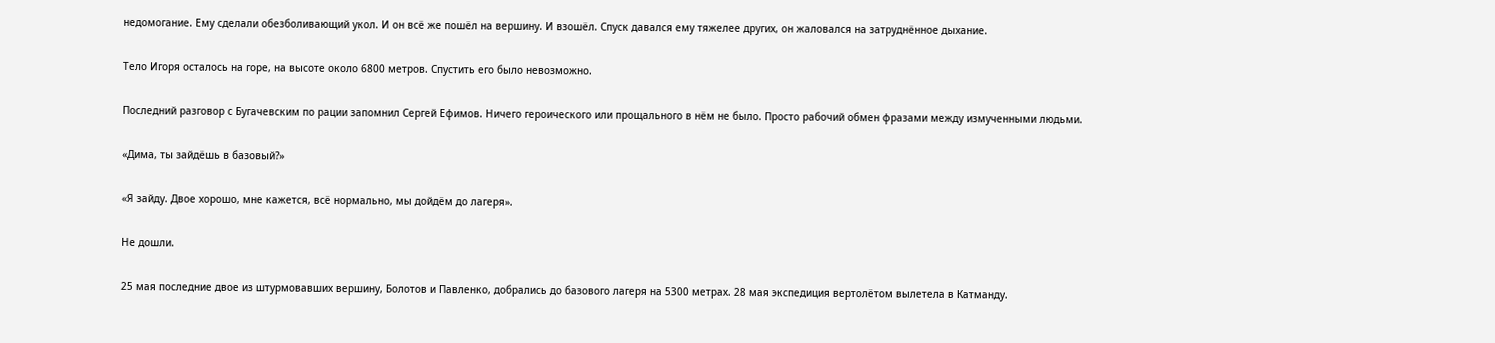недомогание. Ему сделали обезболивающий укол. И он всё же пошёл на вершину. И взошёл. Спуск давался ему тяжелее других, он жаловался на затруднённое дыхание.

Тело Игоря осталось на горе, на высоте около 6800 метров. Спустить его было невозможно.

Последний разговор с Бугачевским по рации запомнил Сергей Ефимов. Ничего героического или прощального в нём не было. Просто рабочий обмен фразами между измученными людьми.

«Дима, ты зайдёшь в базовый?»

«Я зайду. Двое хорошо, мне кажется, всё нормально, мы дойдём до лагеря».

Не дошли.

25 мая последние двое из штурмовавших вершину, Болотов и Павленко, добрались до базового лагеря на 5300 метрах. 28 мая экспедиция вертолётом вылетела в Катманду.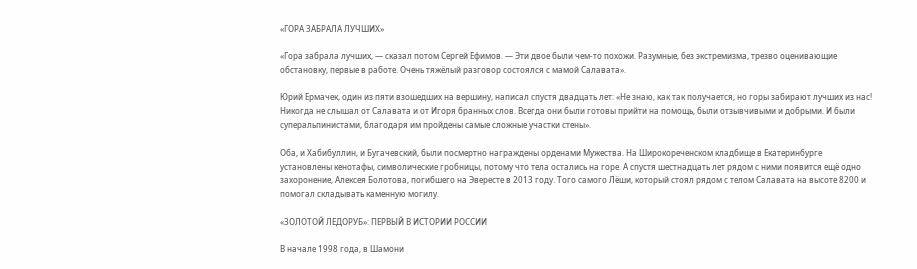«ГОРА ЗАБРАЛА ЛУЧШИХ»

«Гора забрала лучших, — сказал потом Сергей Ефимов. — Эти двое были чем-то похожи. Разумные, без экстремизма, трезво оценивающие обстановку, первые в работе. Очень тяжёлый разговор состоялся с мамой Салавата».

Юрий Ермачек, один из пяти взошедших на вершину, написал спустя двадцать лет: «Не знаю, как так получается, но горы забирают лучших из нас! Никогда не слышал от Салавата и от Игоря бранных слов. Всегда они были готовы прийти на помощь, были отзывчивыми и добрыми. И были суперальпинистами, благодаря им пройдены самые сложные участки стены».

Оба, и Хабибуллин, и Бугачевский, были посмертно награждены орденами Мужества. На Широкореченском кладбище в Екатеринбурге установлены кенотафы, символические гробницы, потому что тела остались на горе. А спустя шестнадцать лет рядом с ними появится ещё одно захоронение, Алексея Болотова, погибшего на Эвересте в 2013 году. Того самого Лёши, который стоял рядом с телом Салавата на высоте 8200 и помогал складывать каменную могилу.

«ЗОЛОТОЙ ЛЕДОРУБ»: ПЕРВЫЙ В ИСТОРИИ РОССИИ

В начале 1998 года, в Шамони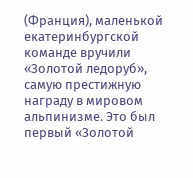(Франция), маленькой екатеринбургской команде вручили «Золотой ледоруб», самую престижную награду в мировом альпинизме. Это был первый «Золотой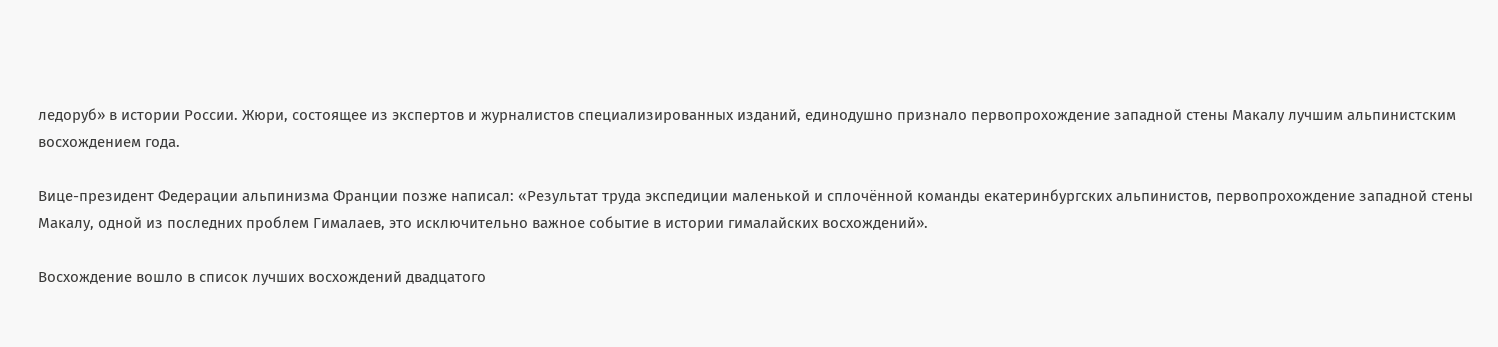ледоруб» в истории России. Жюри, состоящее из экспертов и журналистов специализированных изданий, единодушно признало первопрохождение западной стены Макалу лучшим альпинистским восхождением года.

Вице-президент Федерации альпинизма Франции позже написал: «Результат труда экспедиции маленькой и сплочённой команды екатеринбургских альпинистов, первопрохождение западной стены Макалу, одной из последних проблем Гималаев, это исключительно важное событие в истории гималайских восхождений».

Восхождение вошло в список лучших восхождений двадцатого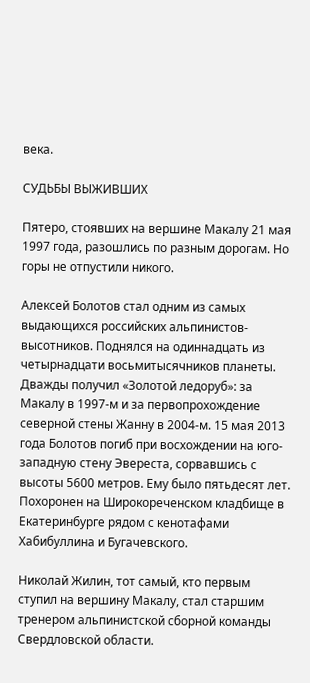века.

СУДЬБЫ ВЫЖИВШИХ

Пятеро, стоявших на вершине Макалу 21 мая 1997 года, разошлись по разным дорогам. Но горы не отпустили никого.

Алексей Болотов стал одним из самых выдающихся российских альпинистов-высотников. Поднялся на одиннадцать из четырнадцати восьмитысячников планеты. Дважды получил «Золотой ледоруб»: за Макалу в 1997-м и за первопрохождение северной стены Жанну в 2004-м. 15 мая 2013 года Болотов погиб при восхождении на юго-западную стену Эвереста, сорвавшись с высоты 5600 метров. Ему было пятьдесят лет. Похоронен на Широкореченском кладбище в Екатеринбурге рядом с кенотафами Хабибуллина и Бугачевского.

Николай Жилин, тот самый, кто первым ступил на вершину Макалу, стал старшим тренером альпинистской сборной команды Свердловской области.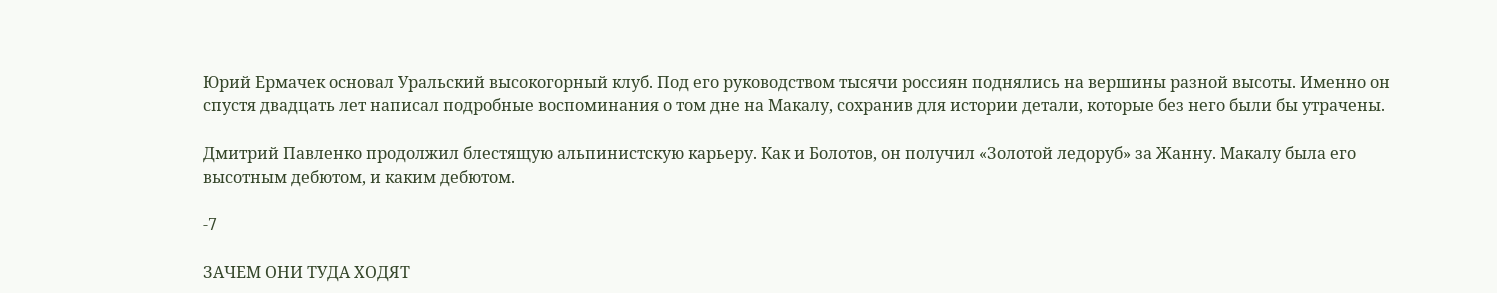Юрий Ермачек основал Уральский высокогорный клуб. Под его руководством тысячи россиян поднялись на вершины разной высоты. Именно он спустя двадцать лет написал подробные воспоминания о том дне на Макалу, сохранив для истории детали, которые без него были бы утрачены.

Дмитрий Павленко продолжил блестящую альпинистскую карьеру. Как и Болотов, он получил «Золотой ледоруб» за Жанну. Макалу была его высотным дебютом, и каким дебютом.

-7

ЗАЧЕМ ОНИ ТУДА ХОДЯТ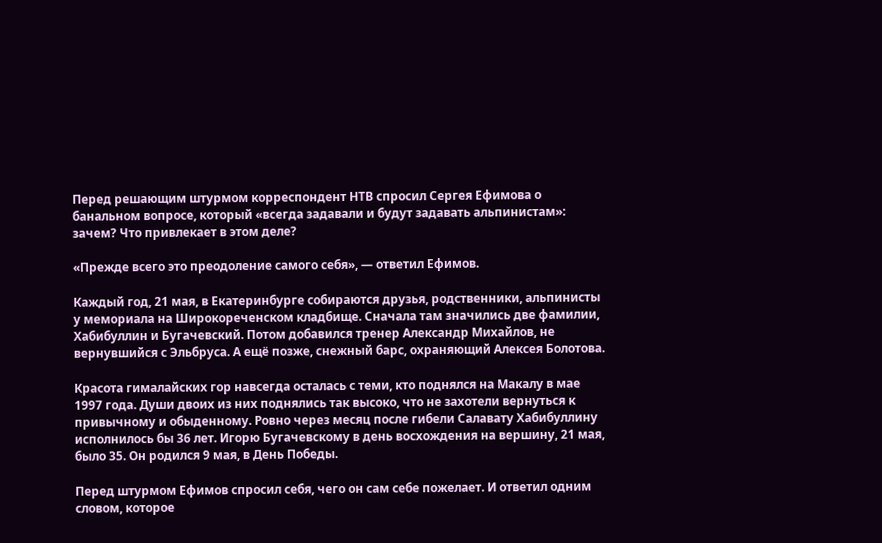Перед решающим штурмом корреспондент НТВ спросил Сергея Ефимова о банальном вопросе, который «всегда задавали и будут задавать альпинистам»: зачем? Что привлекает в этом деле?

«Прежде всего это преодоление самого себя», — ответил Ефимов.

Каждый год, 21 мая, в Екатеринбурге собираются друзья, родственники, альпинисты у мемориала на Широкореченском кладбище. Сначала там значились две фамилии, Хабибуллин и Бугачевский. Потом добавился тренер Александр Михайлов, не вернувшийся с Эльбруса. А ещё позже, снежный барс, охраняющий Алексея Болотова.

Красота гималайских гор навсегда осталась с теми, кто поднялся на Макалу в мае 1997 года. Души двоих из них поднялись так высоко, что не захотели вернуться к привычному и обыденному. Ровно через месяц после гибели Салавату Хабибуллину исполнилось бы 36 лет. Игорю Бугачевскому в день восхождения на вершину, 21 мая, было 35. Он родился 9 мая, в День Победы.

Перед штурмом Ефимов спросил себя, чего он сам себе пожелает. И ответил одним словом, которое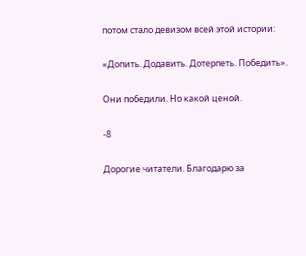потом стало девизом всей этой истории:

«Допить. Додавить. Дотерпеть. Победить».

Они победили. Но какой ценой.

-8

Дорогие читатели. Благодарю за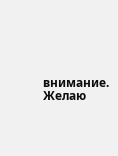внимание. Желаю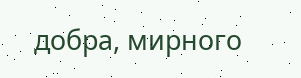добра, мирного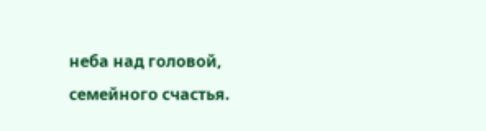неба над головой, семейного счастья.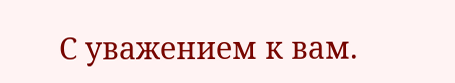С уважением к вам.